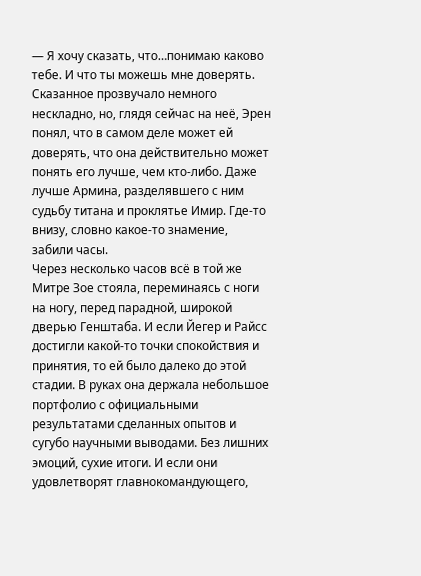— Я хочу сказать, что…понимаю каково тебе. И что ты можешь мне доверять.
Сказанное прозвучало немного нескладно, но, глядя сейчас на неё, Эрен понял, что в самом деле может ей доверять, что она действительно может понять его лучше, чем кто-либо. Даже лучше Армина, разделявшего с ним судьбу титана и проклятье Имир. Где-то внизу, словно какое-то знамение, забили часы.
Через несколько часов всё в той же Митре Зое стояла, переминаясь с ноги на ногу, перед парадной, широкой дверью Генштаба. И если Йегер и Райсс достигли какой-то точки спокойствия и принятия, то ей было далеко до этой стадии. В руках она держала небольшое портфолио с официальными результатами сделанных опытов и сугубо научными выводами. Без лишних эмоций, сухие итоги. И если они удовлетворят главнокомандующего,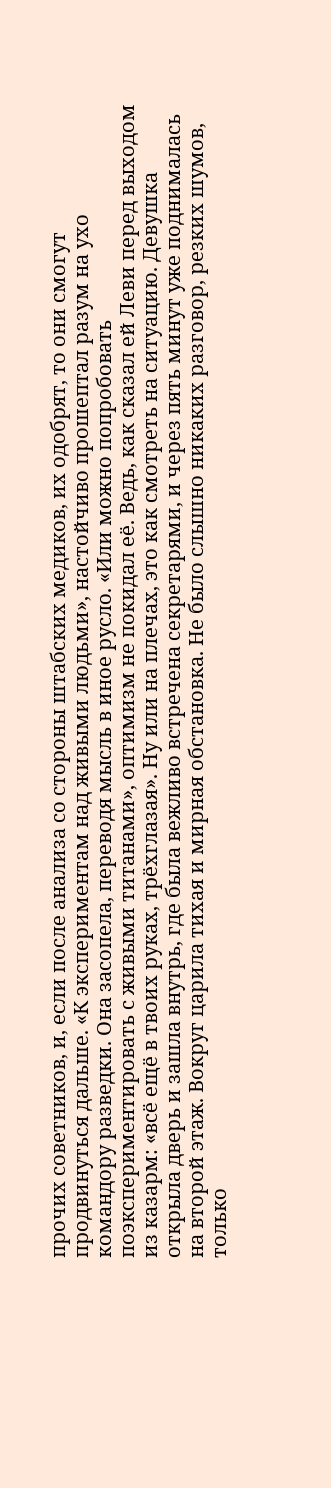прочих советников, и, если после анализа со стороны штабских медиков, их одобрят, то они смогут продвинуться дальше. «К экспериментам над живыми людьми», настойчиво прошептал разум на ухо командору разведки. Она засопела, переводя мысль в иное русло. «Или можно попробовать поэкспериментировать с живыми титанами», оптимизм не покидал её. Ведь, как сказал ей Леви перед выходом из казарм: «всё ещё в твоих руках, трёхглазая». Ну или на плечах, это как смотреть на ситуацию. Девушка открыла дверь и зашла внутрь, где была вежливо встречена секретарями, и через пять минут уже поднималась на второй этаж. Вокруг царила тихая и мирная обстановка. Не было слышно никаких разговор, резких шумов, только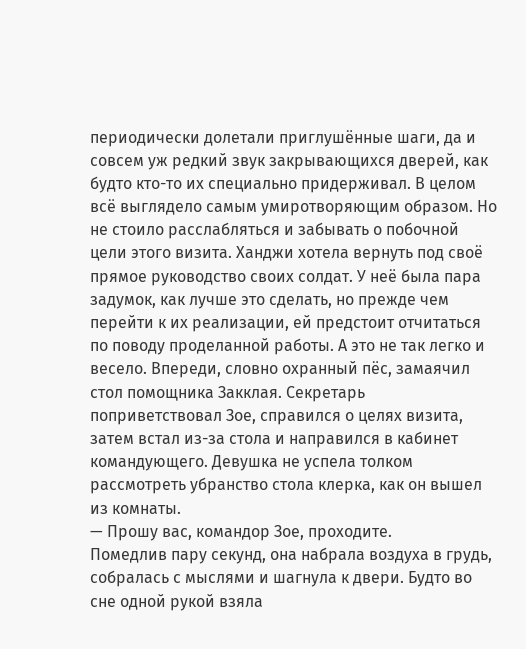периодически долетали приглушённые шаги, да и совсем уж редкий звук закрывающихся дверей, как будто кто-то их специально придерживал. В целом всё выглядело самым умиротворяющим образом. Но не стоило расслабляться и забывать о побочной цели этого визита. Ханджи хотела вернуть под своё прямое руководство своих солдат. У неё была пара задумок, как лучше это сделать, но прежде чем перейти к их реализации, ей предстоит отчитаться по поводу проделанной работы. А это не так легко и весело. Впереди, словно охранный пёс, замаячил стол помощника Закклая. Секретарь поприветствовал Зое, справился о целях визита, затем встал из-за стола и направился в кабинет командующего. Девушка не успела толком рассмотреть убранство стола клерка, как он вышел из комнаты.
— Прошу вас, командор Зое, проходите.
Помедлив пару секунд, она набрала воздуха в грудь, собралась с мыслями и шагнула к двери. Будто во сне одной рукой взяла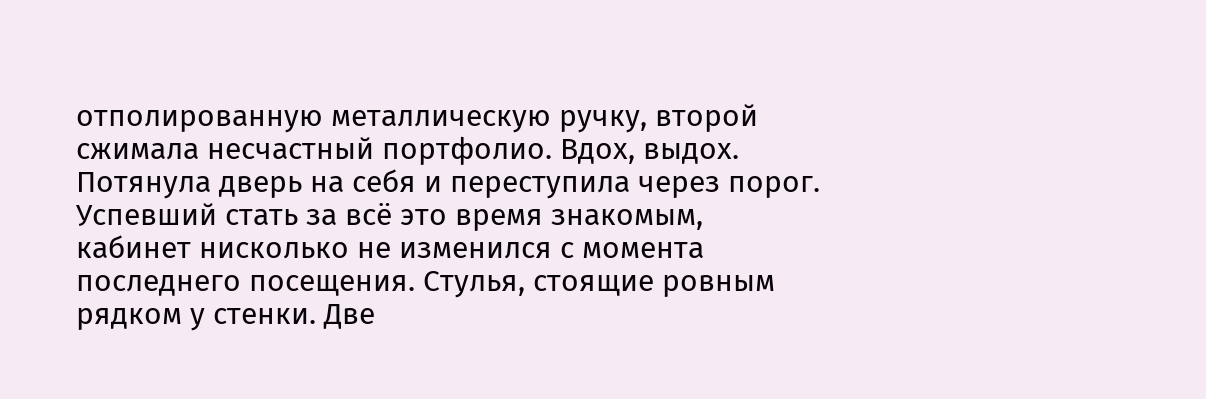отполированную металлическую ручку, второй сжимала несчастный портфолио. Вдох, выдох. Потянула дверь на себя и переступила через порог.
Успевший стать за всё это время знакомым, кабинет нисколько не изменился с момента последнего посещения. Стулья, стоящие ровным рядком у стенки. Две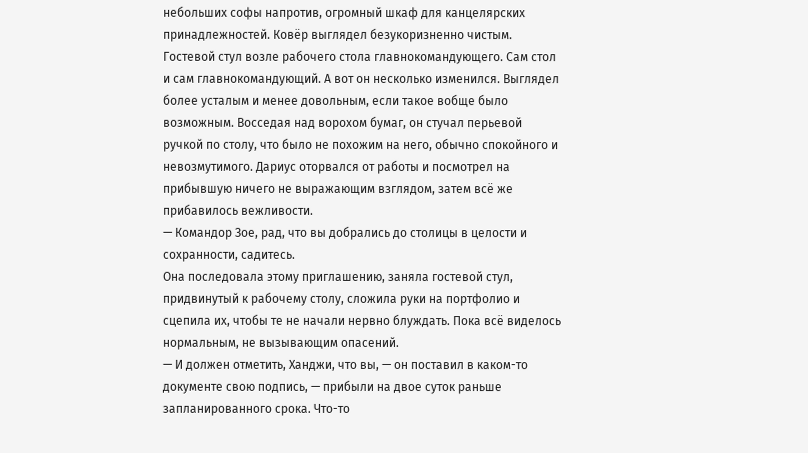небольших софы напротив, огромный шкаф для канцелярских принадлежностей. Ковёр выглядел безукоризненно чистым. Гостевой стул возле рабочего стола главнокомандующего. Сам стол и сам главнокомандующий. А вот он несколько изменился. Выглядел более усталым и менее довольным, если такое вобще было возможным. Восседая над ворохом бумаг, он стучал перьевой ручкой по столу, что было не похожим на него, обычно спокойного и невозмутимого. Дариус оторвался от работы и посмотрел на прибывшую ничего не выражающим взглядом, затем всё же прибавилось вежливости.
— Командор Зое, рад, что вы добрались до столицы в целости и сохранности, садитесь.
Она последовала этому приглашению, заняла гостевой стул, придвинутый к рабочему столу, сложила руки на портфолио и сцепила их, чтобы те не начали нервно блуждать. Пока всё виделось нормальным, не вызывающим опасений.
— И должен отметить, Ханджи, что вы, — он поставил в каком-то документе свою подпись, — прибыли на двое суток раньше запланированного срока. Что-то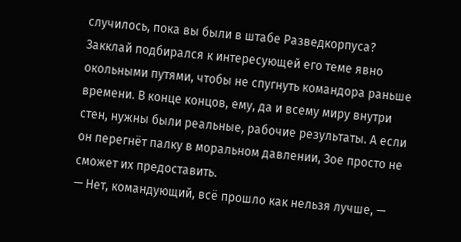случилось, пока вы были в штабе Разведкорпуса?
Закклай подбирался к интересующей его теме явно окольными путями, чтобы не спугнуть командора раньше времени. В конце концов, ему, да и всему миру внутри стен, нужны были реальные, рабочие результаты. А если он перегнёт палку в моральном давлении, Зое просто не сможет их предоставить.
— Нет, командующий, всё прошло как нельзя лучше, —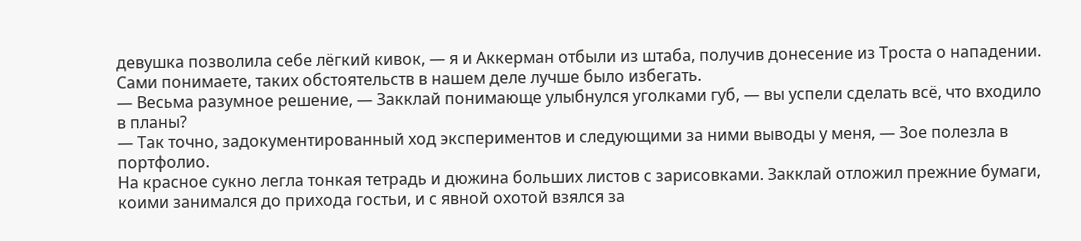девушка позволила себе лёгкий кивок, — я и Аккерман отбыли из штаба, получив донесение из Троста о нападении. Сами понимаете, таких обстоятельств в нашем деле лучше было избегать.
— Весьма разумное решение, — Закклай понимающе улыбнулся уголками губ, — вы успели сделать всё, что входило в планы?
— Так точно, задокументированный ход экспериментов и следующими за ними выводы у меня, — Зое полезла в портфолио.
На красное сукно легла тонкая тетрадь и дюжина больших листов с зарисовками. Закклай отложил прежние бумаги, коими занимался до прихода гостьи, и с явной охотой взялся за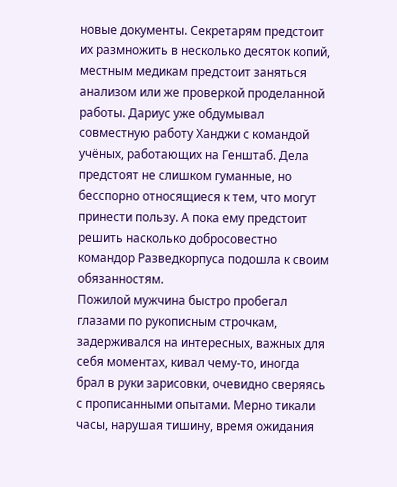новые документы. Секретарям предстоит их размножить в несколько десяток копий, местным медикам предстоит заняться анализом или же проверкой проделанной работы. Дариус уже обдумывал совместную работу Ханджи с командой учёных, работающих на Генштаб. Дела предстоят не слишком гуманные, но бесспорно относящиеся к тем, что могут принести пользу. А пока ему предстоит решить насколько добросовестно командор Разведкорпуса подошла к своим обязанностям.
Пожилой мужчина быстро пробегал глазами по рукописным строчкам, задерживался на интересных, важных для себя моментах, кивал чему-то, иногда брал в руки зарисовки, очевидно сверяясь с прописанными опытами. Мерно тикали часы, нарушая тишину, время ожидания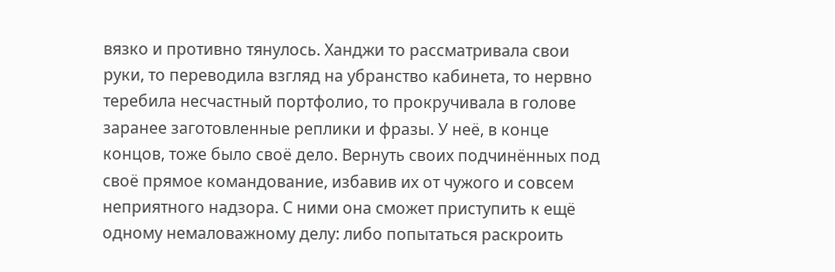вязко и противно тянулось. Ханджи то рассматривала свои руки, то переводила взгляд на убранство кабинета, то нервно теребила несчастный портфолио, то прокручивала в голове заранее заготовленные реплики и фразы. У неё, в конце концов, тоже было своё дело. Вернуть своих подчинённых под своё прямое командование, избавив их от чужого и совсем неприятного надзора. С ними она сможет приступить к ещё одному немаловажному делу: либо попытаться раскроить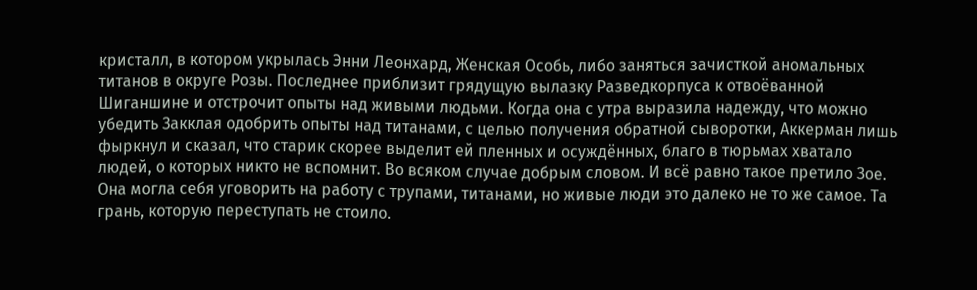кристалл, в котором укрылась Энни Леонхард, Женская Особь, либо заняться зачисткой аномальных титанов в округе Розы. Последнее приблизит грядущую вылазку Разведкорпуса к отвоёванной Шиганшине и отстрочит опыты над живыми людьми. Когда она с утра выразила надежду, что можно убедить Закклая одобрить опыты над титанами, с целью получения обратной сыворотки, Аккерман лишь фыркнул и сказал, что старик скорее выделит ей пленных и осуждённых, благо в тюрьмах хватало людей, о которых никто не вспомнит. Во всяком случае добрым словом. И всё равно такое претило Зое. Она могла себя уговорить на работу с трупами, титанами, но живые люди это далеко не то же самое. Та грань, которую переступать не стоило.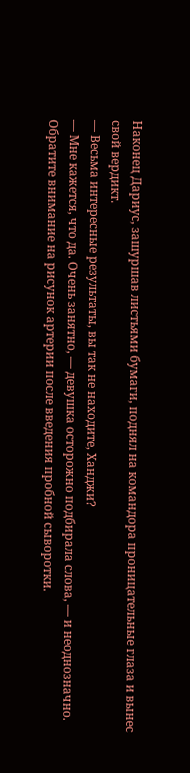Наконец Дариус, зашуршав листьями бумаги, поднял на командора проницательные глаза и вынес свой вердикт.
— Весьма интересные результаты, вы так не находите, Ханджи?
— Мне кажется, что да. Очень занятно, — девушка осторожно подбирала слова, — и неоднозначно. Обратите внимание на рисунок артерии после введения пробной сыворотки.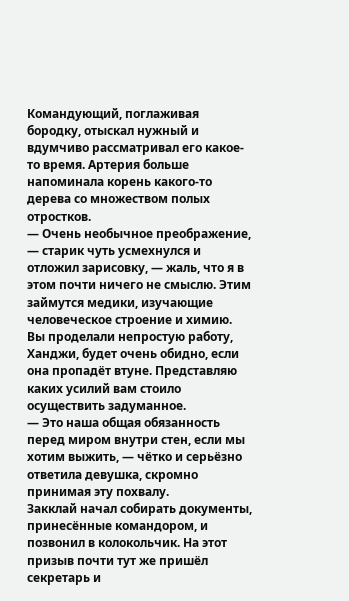Командующий, поглаживая бородку, отыскал нужный и вдумчиво рассматривал его какое-то время. Артерия больше напоминала корень какого-то дерева со множеством полых отростков.
— Очень необычное преображение, — старик чуть усмехнулся и отложил зарисовку, — жаль, что я в этом почти ничего не смыслю. Этим займутся медики, изучающие человеческое строение и химию. Вы проделали непростую работу, Ханджи, будет очень обидно, если она пропадёт втуне. Представляю каких усилий вам стоило осуществить задуманное.
— Это наша общая обязанность перед миром внутри стен, если мы хотим выжить, — чётко и серьёзно ответила девушка, скромно принимая эту похвалу.
Закклай начал собирать документы, принесённые командором, и позвонил в колокольчик. На этот призыв почти тут же пришёл секретарь и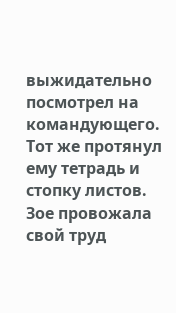выжидательно посмотрел на командующего.
Тот же протянул ему тетрадь и стопку листов. Зое провожала свой труд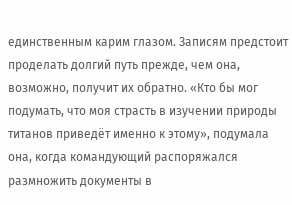единственным карим глазом. Записям предстоит проделать долгий путь прежде, чем она, возможно, получит их обратно. «Кто бы мог подумать, что моя страсть в изучении природы титанов приведёт именно к этому», подумала она, когда командующий распоряжался размножить документы в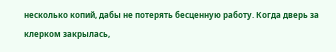несколько копий, дабы не потерять бесценную работу. Когда дверь за клерком закрылась,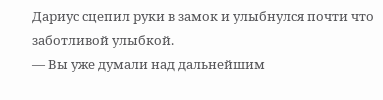Дариус сцепил руки в замок и улыбнулся почти что заботливой улыбкой.
— Вы уже думали над дальнейшим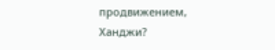продвижением, Ханджи?